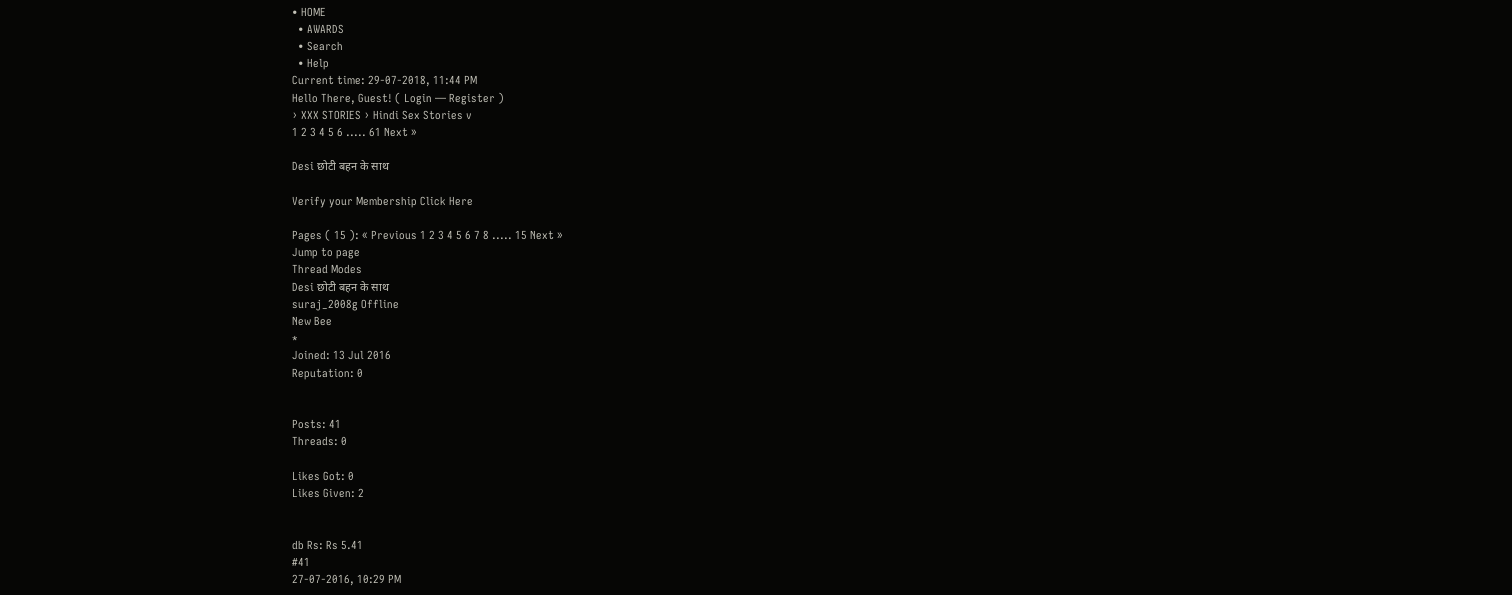• HOME
  • AWARDS
  • Search
  • Help
Current time: 29-07-2018, 11:44 PM
Hello There, Guest! ( Login — Register )
› XXX STORIES › Hindi Sex Stories v
1 2 3 4 5 6 ..... 61 Next »

Desi छोटी बहन के साथ

Verify your Membership Click Here

Pages ( 15 ): « Previous 1 2 3 4 5 6 7 8 ..... 15 Next »
Jump to page
Thread Modes
Desi छोटी बहन के साथ
suraj_2008g Offline
New Bee
*
Joined: 13 Jul 2016
Reputation: 0


Posts: 41
Threads: 0

Likes Got: 0
Likes Given: 2


db Rs: Rs 5.41
#41
27-07-2016, 10:29 PM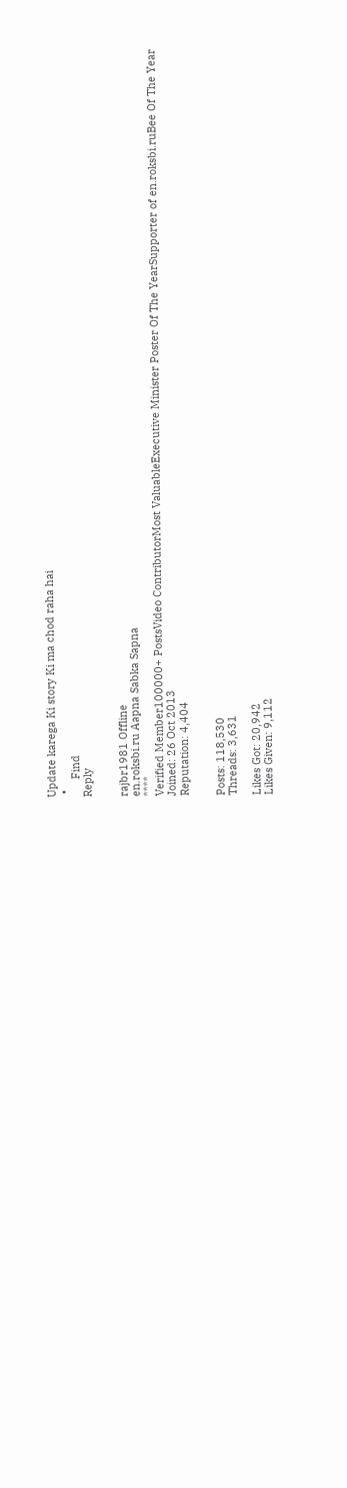Update karega Ki story Ki ma chod raha hai
 •
      Find
Reply


rajbr1981 Offline
en.roksbi.ru Aapna Sabka Sapna
****
Verified Member100000+ PostsVideo ContributorMost ValuableExecutive Minister Poster Of The YearSupporter of en.roksbi.ruBee Of The Year
Joined: 26 Oct 2013
Reputation: 4,404


Posts: 118,530
Threads: 3,631

Likes Got: 20,942
Likes Given: 9,112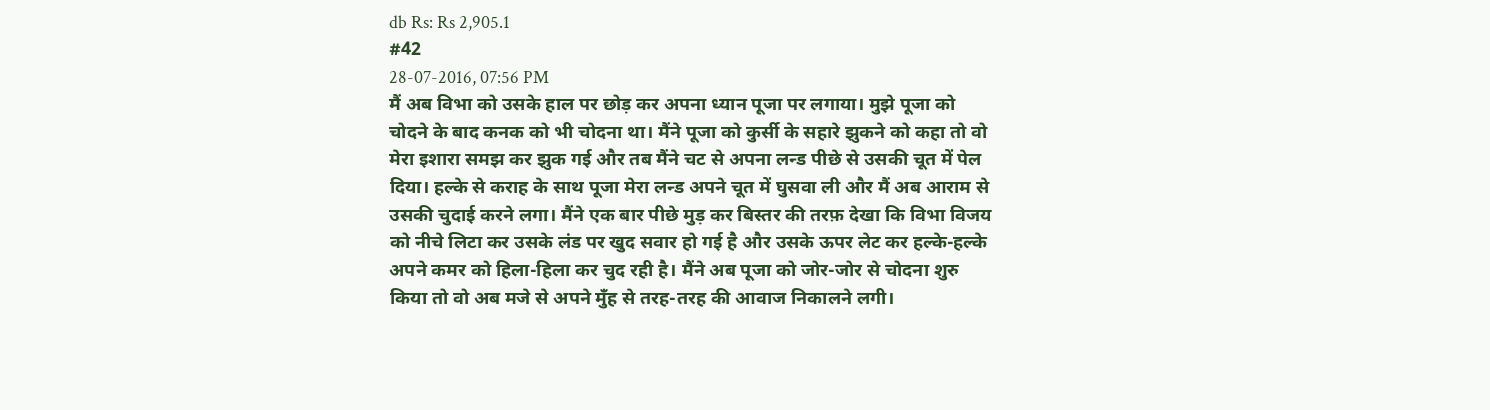db Rs: Rs 2,905.1
#42
28-07-2016, 07:56 PM
मैं अब विभा को उसके हाल पर छोड़ कर अपना ध्यान पूजा पर लगाया। मुझे पूजा को चोदने के बाद कनक को भी चोदना था। मैंने पूजा को कुर्सी के सहारे झुकने को कहा तो वो मेरा इशारा समझ कर झुक गई और तब मैंने चट से अपना लन्ड पीछे से उसकी चूत में पेल दिया। हल्के से कराह के साथ पूजा मेरा लन्ड अपने चूत में घुसवा ली और मैं अब आराम से उसकी चुदाई करने लगा। मैंने एक बार पीछे मुड़ कर बिस्तर की तरफ़ देखा कि विभा विजय को नीचे लिटा कर उसके लंड पर खुद सवार हो गई है और उसके ऊपर लेट कर हल्के-हल्के अपने कमर को हिला-हिला कर चुद रही है। मैंने अब पूजा को जोर-जोर से चोदना शुरु किया तो वो अब मजे से अपने मुँह से तरह-तरह की आवाज निकालने लगी।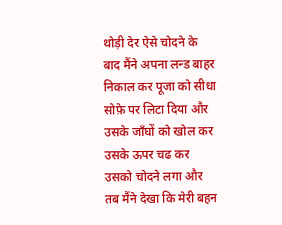थोड़ी देर ऐसे चोदने के बाद मैंने अपना लन्ड बाहर निकाल कर पूजा को सीधा सोफ़े पर लिटा दिया और उसके जाँघों को खोल कर उसके ऊपर चढ कर उसको चोदने लगा और तब मैंने देखा कि मेरी बहन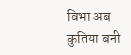विभा अब कुतिया बनी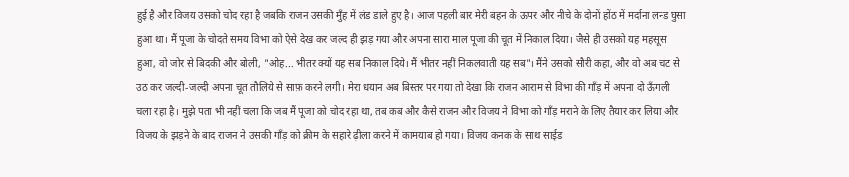हुई है और विजय उसको चोद रहा है जबकि राजन उसकी मुँह में लंड डाले हुए है। आज पहली बार मेरी बहन के ऊपर और नीचे के दोनों होंठ में मर्दाना लन्ड घुसा हुआ था। मैं पूजा के चोदते समय विभा को ऐसे देख कर जल्द ही झड़ गया और अपना सारा माल पूजा की चूत में निकाल दिया। जैसे ही उसको यह महसूस हुआ, वो जोर से बिदकी और बोली, "ओह... भीतर क्यों यह सब निकाल दिये। मैं भीतर नहीं निकलवाती यह सब"। मैंने उसको सौरी कहा, और वो अब चट से उठ कर जल्दी-जल्दी अपना चूत तौलिये से साफ़ करने लगी। मेरा धयान अब बिस्तर पर गया तो देखा कि राजन आराम से विभा की गाँड़ में अपना दो ऊँगली चला रहा है। मुझे पता भी नहीं चला कि जब मैं पूजा को चोद रहा था, तब कब और कैसे राजन और विजय ने विभा को गाँड़ मराने के लिए तैयार कर लिया और विजय के झड़ने के बाद राजन ने उसकी गाँड़ को क्रीम के सहारे ढ़ीला करने में कामयाब हो गया। विजय कनक के साथ साईड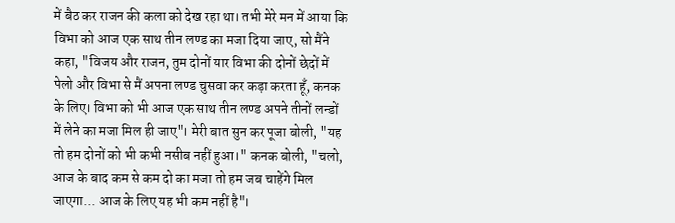में बैठ कर राजन की कला को देख रहा था। तभी मेरे मन में आया कि विभा को आज एक साथ तीन लण्ड का मजा दिया जाए, सो मैंने कहा, "विजय और राजन, तुम दोनों यार विभा की दोनों छेदों में पेलो और विभा से मैं अपना लण्ड चुसवा कर कड़ा करता हूँ, कनक के लिए। विभा को भी आज एक साथ तीन लण्ड अपने तीनों लन्डों में लेने का मजा मिल ही जाए"। मेरी बात सुन कर पूजा बोली, "यह तो हम दोनों को भी कभी नसीब नहीं हुआ।" कनक बोली, "चलो, आज के बाद कम से कम दो का मजा तो हम जब चाहेंगे मिल जाएगा... आज के लिए यह भी कम नहीं है"।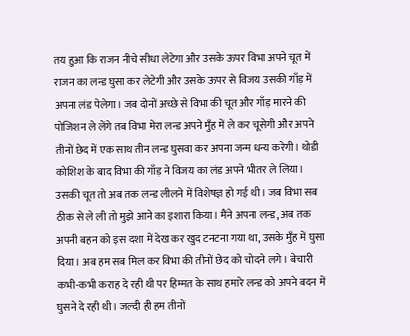तय हुआ कि राजन नीचे सीधा लेटेगा और उसके ऊपर विभा अपने चूत में राजन का लन्ड घुसा कर लेटेगी और उसके ऊपर से विजय उसकी गाँड़ में अपना लंड पेलेगा। जब दोनों अच्छे से विभा की चूत और गाँड़ मारने की पोजिशन ले लेंगे तब विभा मेरा लन्ड अपने मुँह में ले कर चूसेगी और अपने तीनों छेद में एक साथ तीन लन्ड घुसवा कर अपना जन्म धन्य करेगी। थोडी कोशिश के बाद विभा की गाँड़ ने विजय का लंड अपने भीतर ले लिया। उसकी चूत तो अब तक लन्ड लीलने में विशेषज्ञ हो गई थी। जब विभा सब ठीक से ले ली तो मुझे आने का इशारा किया। मैंने अपना लन्ड, अब तक अपनी बहन को इस दशा में देख कर खुद टनटना गया था, उसके मुँह में घुसा दिया। अब हम सब मिल कर विभा की तीनों छेद को चोदने लगे। बेचारी कभी-कभी कराह दे रही थी पर हिम्मत के साथ हमारे लन्ड को अपने बदन में घुसने दे रही थी। जल्दी ही हम तीनों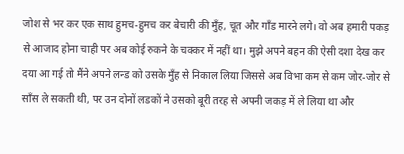जोश से भर कर एक साथ हुमच-हुमच कर बेचारी की मुँह, चूत और गाँड मारने लगे। वो अब हमारी पकड़ से आजाद होना चाही पर अब कोई रुकने के चक्कर में नहीं था। मुझे अपने बहन की ऐसी दशा देख कर दया आ गई तो मैंने अपने लन्ड को उसके मुँह से निकाल लिया जिससे अब विभा कम से कम जोर-जोर से साँस ले सकती थी, पर उन दोनों लडकों ने उसको बूरी तरह से अपनी जकड़ में ले लिया था और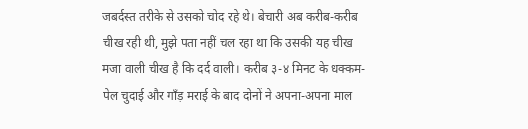जबर्दस्त तरीके से उसको चोद रहे थे। बेचारी अब करीब-करीब चीख रही थी, मुझे पता नहीं चल रहा था कि उसकी यह चीख मजा वाली चीख है कि दर्द वाली। करीब ३-४ मिनट के धक्कम-पेल चुदाई और गाँड़ मराई के बाद दोनों ने अपना-अपना माल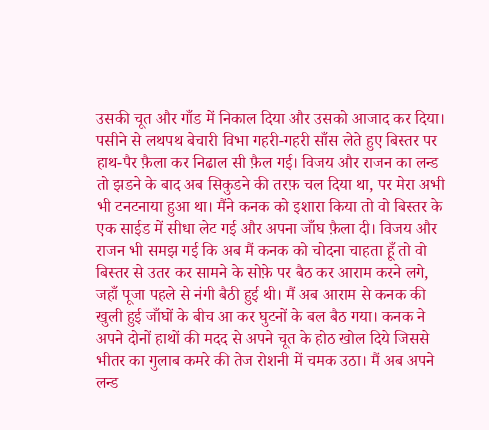उसकी चूत और गाँड में निकाल दिया और उसको आजाद कर दिया। पसीने से लथपथ बेचारी विभा गहरी-गहरी साँस लेते हुए बिस्तर पर हाथ-पैर फ़ैला कर निढाल सी फ़ैल गई। विजय और राजन का लन्ड तो झडने के बाद अब सिकुडने की तरफ़ चल दिया था, पर मेरा अभी भी टनटनाया हुआ था। मैंने कनक को इशारा किया तो वो बिस्तर के एक साईड में सीधा लेट गई और अपना जाँघ फ़ैला दी। विजय और राजन भी समझ गई कि अब मैं कनक को चोदना चाहता हूँ तो वो बिस्तर से उतर कर सामने के सोफ़े पर बैठ कर आराम करने लगे, जहाँ पूजा पहले से नंगी बैठी हुई थी। मैं अब आराम से कनक की खुली हुई जाँघों के बीच आ कर घुटनों के बल बैठ गया। कनक ने अपने दोनों हाथों की मदद से अपने चूत के होठ खोल दिये जिससे भीतर का गुलाब कमरे की तेज रोशनी में चमक उठा। मैं अब अपने लन्ड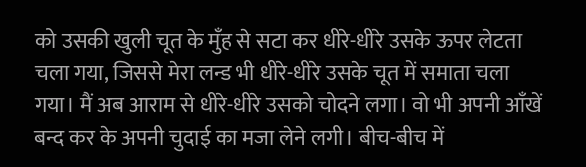को उसकी खुली चूत के मुँह से सटा कर धीरे-धीरे उसके ऊपर लेटता चला गया, जिससे मेरा लन्ड भी धीरे-धीरे उसके चूत में समाता चला गया। मैं अब आराम से धीरे-धीरे उसको चोदने लगा। वो भी अपनी आँखें बन्द कर के अपनी चुदाई का मजा लेने लगी। बीच-बीच में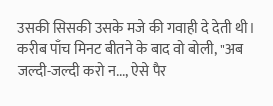उसकी सिसकी उसके मजे की गवाही दे देती थी। करीब पाँच मिनट बीतने के बाद वो बोली, "अब जल्दी-जल्दी करो न..., ऐसे पैर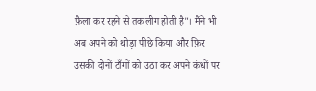फ़ैला कर रहने से तकलीग होती है"। मैंने भी अब अपने को थोड़ा पीछे किया और फ़िर उसकी दोनों टाँगों को उठा कर अपने कंधों पर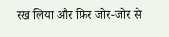रख लिया और फ़िर जोर-जोर से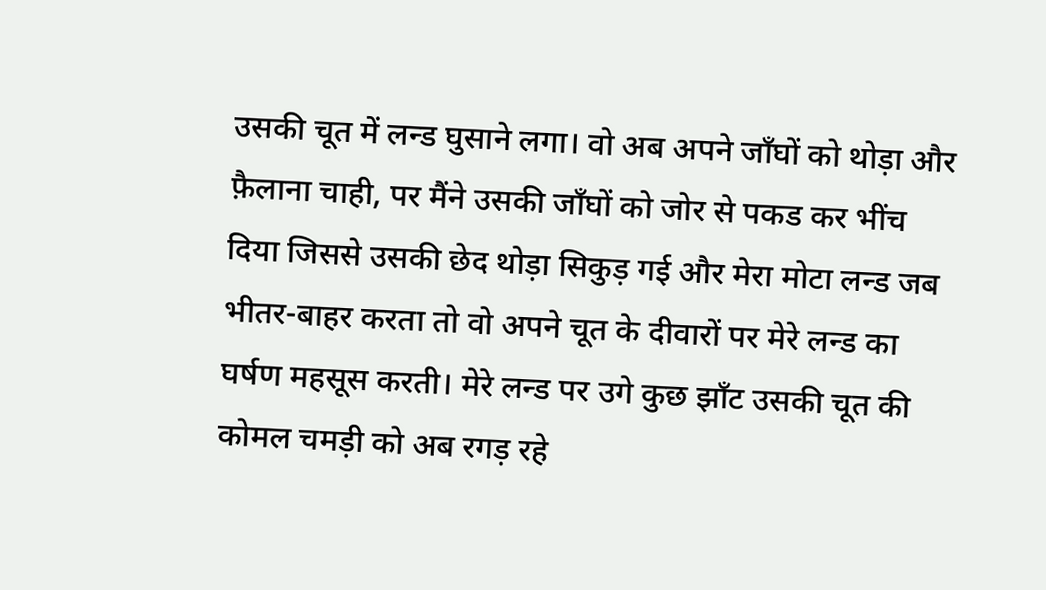उसकी चूत में लन्ड घुसाने लगा। वो अब अपने जाँघों को थोड़ा और फ़ैलाना चाही, पर मैंने उसकी जाँघों को जोर से पकड कर भींच दिया जिससे उसकी छेद थोड़ा सिकुड़ गई और मेरा मोटा लन्ड जब भीतर-बाहर करता तो वो अपने चूत के दीवारों पर मेरे लन्ड का घर्षण महसूस करती। मेरे लन्ड पर उगे कुछ झाँट उसकी चूत की कोमल चमड़ी को अब रगड़ रहे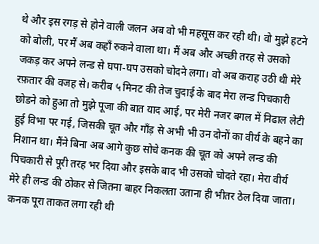थे और इस रगड़ से होने वाली जलन अब वो भी महसूस कर रही थी। वो मुझे हटने को बोली, पर मैं अब कहाँ रुकने वाला था। मैं अब और अच्छी तरह से उसको जकड़ कर अपने लन्ड से घपा-घप उसको चोदने लगा। वो अब कराह उठी थी मेरे रफ़तार की वजह से। करीब ५ मिनट की तेज चुदाई के बाद मेरा लन्ड पिचकारी छोडने को हुआ तो मुझे पूजा की बात याद आई, पर मेरी नजर बगल में निढाल लेटी हुई विभा पर गई, जिसकी चूत और गाँड़ से अभी भी उन दोनों का वीर्य के बहने का निशान था। मैंने बिना अब आगे कुछ सोचे कनक की चूत को अपने लन्ड की पिचकारी से पूरी तरह भर दिया और इसके बाद भी उसको चोदते रहा। मेरा वीर्य मेरे ही लन्ड की ठोकर से जितना बाहर निकलता उताना ही भीतर ठेल दिया जाता। कनक पूरा ताकत लगा रही थी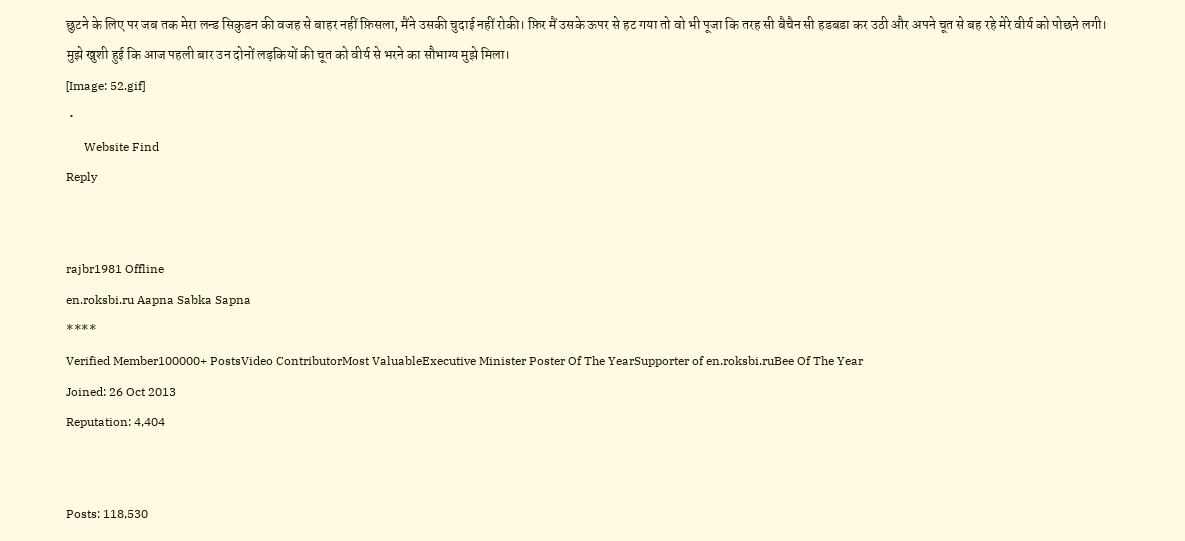छुटने के लिए पर जब तक मेरा लन्ड सिकुडन की वजह से बाहर नहीं फ़िसला, मैंने उसकी चुदाई नहीं रोकी। फ़िर मैं उसके ऊपर से हट गया तो वो भी पूजा कि तरह सी बैचैन सी हडबडा कर उठी और अपने चूत से बह रहे मेरे वीर्य को पोछने लगी। मुझे खुशी हुई कि आज पहली बार उन दोनों लड़कियों की चूत को वीर्य से भरने का सौभाग्य मुझे मिला।
[Image: 52.gif]
 •
      Website Find
Reply


rajbr1981 Offline
en.roksbi.ru Aapna Sabka Sapna
****
Verified Member100000+ PostsVideo ContributorMost ValuableExecutive Minister Poster Of The YearSupporter of en.roksbi.ruBee Of The Year
Joined: 26 Oct 2013
Reputation: 4,404


Posts: 118,530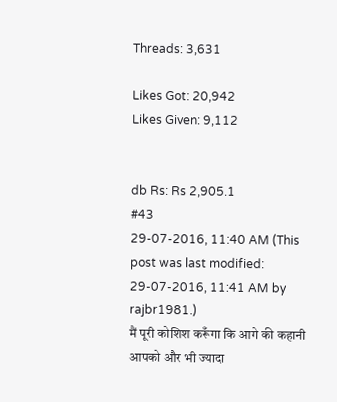Threads: 3,631

Likes Got: 20,942
Likes Given: 9,112


db Rs: Rs 2,905.1
#43
29-07-2016, 11:40 AM (This post was last modified: 29-07-2016, 11:41 AM by rajbr1981.)
मैं पूरी कोशिश करूँगा कि आगे की कहानी आपको और भी ज्यादा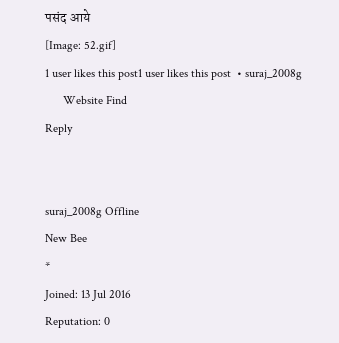पसंद आये
[Image: 52.gif]
1 user likes this post1 user likes this post  • suraj_2008g
      Website Find
Reply


suraj_2008g Offline
New Bee
*
Joined: 13 Jul 2016
Reputation: 0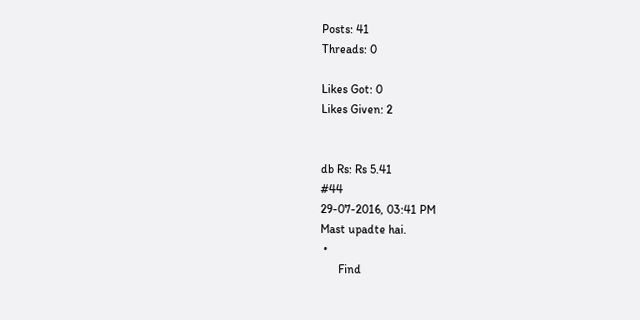Posts: 41
Threads: 0

Likes Got: 0
Likes Given: 2


db Rs: Rs 5.41
#44
29-07-2016, 03:41 PM
Mast upadte hai.
 •
      Find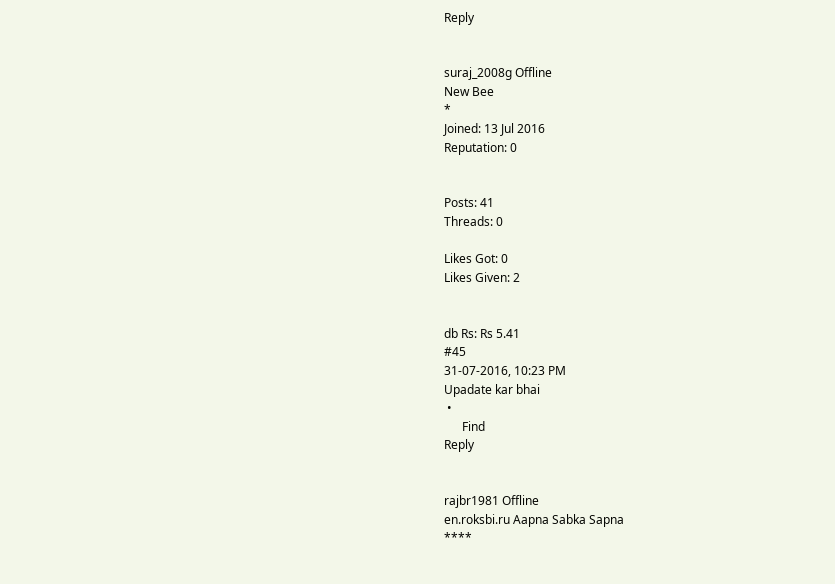Reply


suraj_2008g Offline
New Bee
*
Joined: 13 Jul 2016
Reputation: 0


Posts: 41
Threads: 0

Likes Got: 0
Likes Given: 2


db Rs: Rs 5.41
#45
31-07-2016, 10:23 PM
Upadate kar bhai
 •
      Find
Reply


rajbr1981 Offline
en.roksbi.ru Aapna Sabka Sapna
****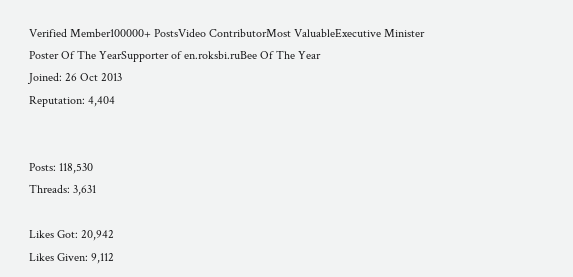Verified Member100000+ PostsVideo ContributorMost ValuableExecutive Minister Poster Of The YearSupporter of en.roksbi.ruBee Of The Year
Joined: 26 Oct 2013
Reputation: 4,404


Posts: 118,530
Threads: 3,631

Likes Got: 20,942
Likes Given: 9,112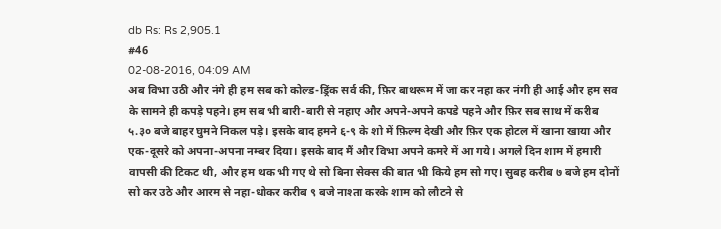db Rs: Rs 2,905.1
#46
02-08-2016, 04:09 AM
अब विभा उठी और नंगे ही हम सब को कोल्ड-ड्रिंक सर्व की, फ़िर बाथरूम में जा कर नहा कर नंगी ही आई और हम सव के सामने ही कपड़े पहने। हम सब भी बारी-बारी से नहाए और अपने-अपने कपडे पहने और फ़िर सब साथ में करीब ५.३० बजे बाहर घुमने निकल पड़े। इसके बाद हमने ६-९ के शो में फ़िल्म देखी और फ़िर एक होटल में खाना खाया और एक-दूसरे को अपना-अपना नम्बर दिया। इसके बाद मैं और विभा अपने कमरे में आ गये। अगले दिन शाम में हमारी वापसी की टिकट थी, और हम थक भी गए थे सो बिना सेक्स की बात भी किये हम सो गए। सुबह करीब ७ बजे हम दोनों सो कर उठे और आरम से नहा-धोकर करीब ९ बजे नाश्ता करके शाम को लौटने से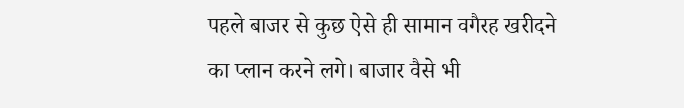पहले बाजर से कुछ ऐसे ही सामान वगैरह खरीदने का प्लान करने लगे। बाजार वैसे भी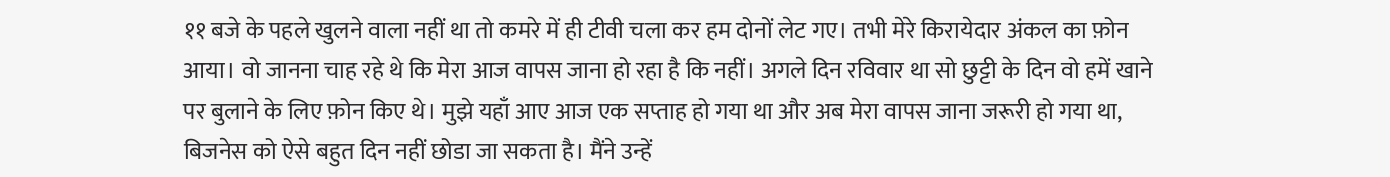११ बजे के पहले खुलने वाला नहीं था तो कमरे में ही टीवी चला कर हम दोनों लेट गए। तभी मेरे किरायेदार अंकल का फ़ोन आया। वो जानना चाह रहे थे कि मेरा आज वापस जाना हो रहा है कि नहीं। अगले दिन रविवार था सो छुट्टी के दिन वो हमें खाने पर बुलाने के लिए फ़ोन किए थे। मुझे यहाँ आए आज एक सप्ताह हो गया था और अब मेरा वापस जाना जरूरी हो गया था, बिजनेस को ऐसे बहुत दिन नहीं छोडा जा सकता है। मैंने उन्हें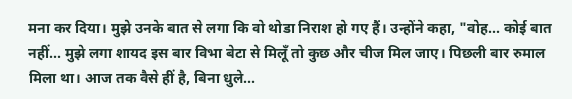मना कर दिया। मुझे उनके बात से लगा कि वो थोडा निराश हो गए हैं। उन्होंने कहा, "वोह... कोई बात नहीं... मुझे लगा शायद इस बार विभा बेटा से मिलूँ तो कुछ और चीज मिल जाए। पिछली बार रुमाल मिला था। आज तक वैसे हीं है, बिना धुले...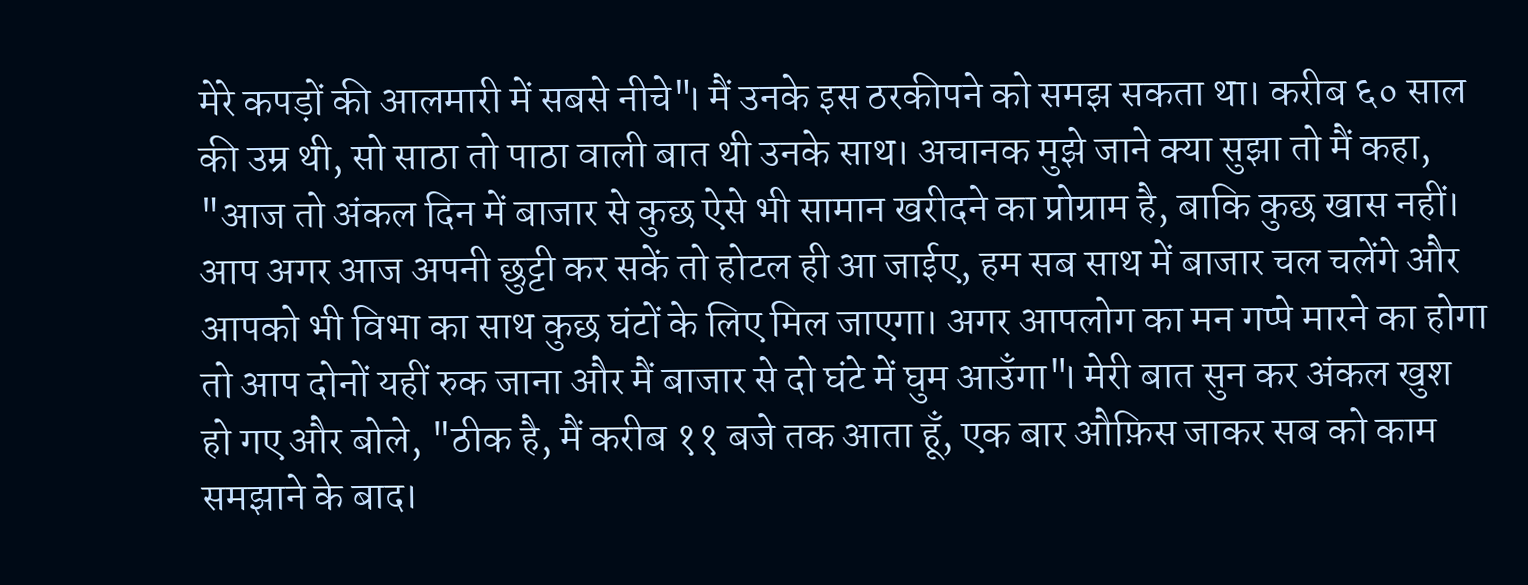मेरे कपड़ों की आलमारी में सबसे नीचे"। मैं उनके इस ठरकीपने को समझ सकता था। करीब ६० साल की उम्र थी, सो साठा तो पाठा वाली बात थी उनके साथ। अचानक मुझे जाने क्या सुझा तो मैं कहा, "आज तो अंकल दिन में बाजार से कुछ ऐसे भी सामान खरीदने का प्रोग्राम है, बाकि कुछ खास नहीं। आप अगर आज अपनी छुट्टी कर सकें तो होटल ही आ जाईए, हम सब साथ में बाजार चल चलेंगे और आपको भी विभा का साथ कुछ घंटों के लिए मिल जाएगा। अगर आपलोग का मन गप्पे मारने का होगा तो आप दोनों यहीं रुक जाना और मैं बाजार से दो घंटे में घुम आउँगा"। मेरी बात सुन कर अंकल खुश हो गए और बोले, "ठीक है, मैं करीब ११ बजे तक आता हूँ, एक बार औफ़िस जाकर सब को काम समझाने के बाद।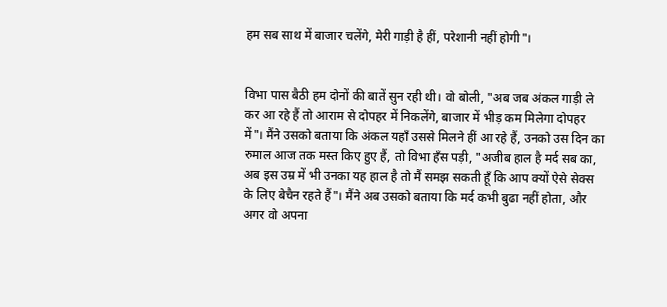हम सब साथ में बाजार चलेंगे, मेरी गाड़ी है हीं, परेशानी नहीं होगी"।


विभा पास बैठी हम दोनों की बातें सुन रही थी। वो बोली, "अब जब अंकल गाड़ी ले कर आ रहे हैं तो आराम से दोपहर में निकलेंगे, बाजार में भीड़ कम मिलेगा दोपहर में"। मैंने उसको बताया कि अंकल यहाँ उससे मिलने हीं आ रहे हैं, उनको उस दिन का रुमाल आज तक मस्त किए हुए हैं, तो विभा हँस पड़ी, "अजीब हाल है मर्द सब का, अब इस उम्र में भी उनका यह हाल है तो मैं समझ सकती हूँ कि आप क्यों ऐसे सेक्स के लिए बेचैन रहते हैं"। मैंने अब उसको बताया कि मर्द कभी बुढा नहीं होता, और अगर वो अपना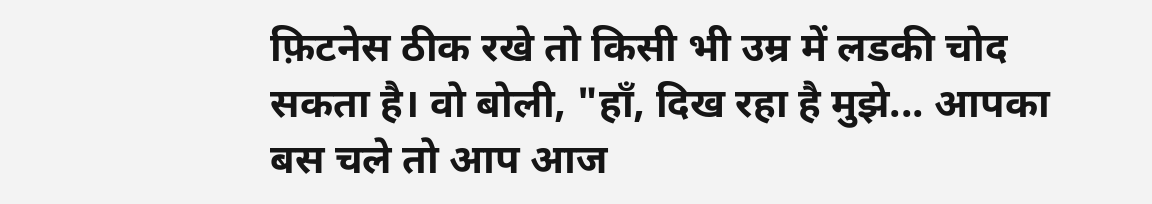फ़िटनेस ठीक रखे तो किसी भी उम्र में लडकी चोद सकता है। वो बोली, "हाँ, दिख रहा है मुझे... आपका बस चले तो आप आज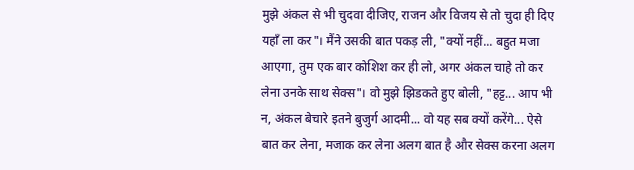मुझे अंकल से भी चुदवा दीजिए, राजन और विजय से तो चुदा ही दिए यहाँ ला कर"। मैंने उसकी बात पकड़ ली, "क्यों नहीं... बहुत मजा आएगा, तुम एक बार कोशिश कर ही लो, अगर अंकल चाहे तो कर लेना उनके साथ सेक्स"। वो मुझे झिडकते हुए बोली, "हट्ट... आप भी न, अंकल बेचारे इतने बुजुर्ग आदमी... वो यह सब क्यों करेंगे... ऐसे बात कर लेना, मजाक कर लेना अलग बात है और सेक्स करना अलग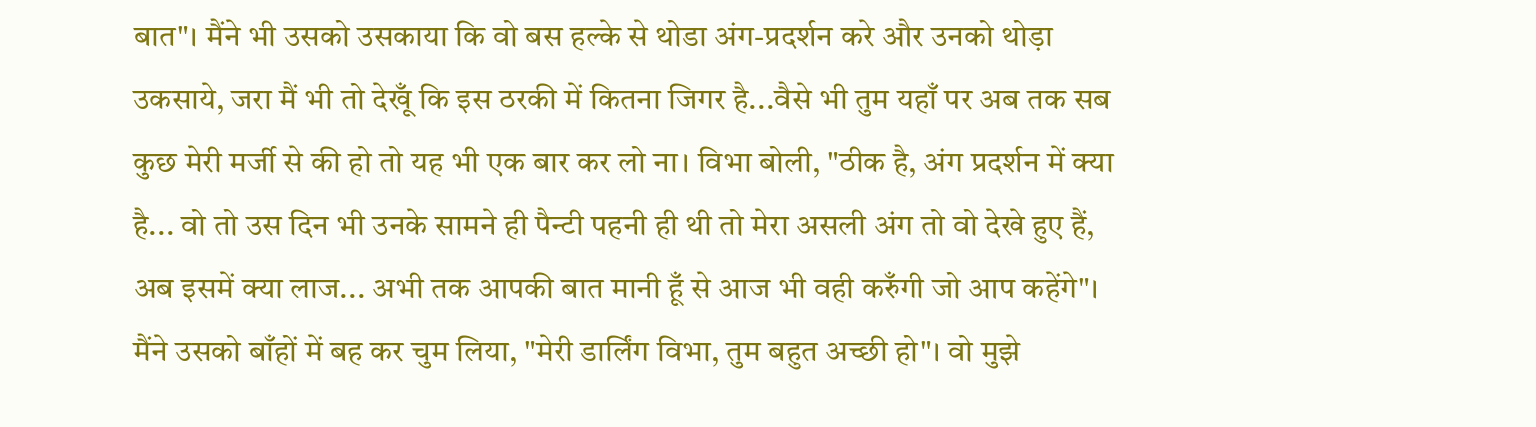बात"। मैंने भी उसको उसकाया कि वो बस हल्के से थोडा अंग-प्रदर्शन करे और उनको थोड़ा उकसाये, जरा मैं भी तो देखूँ कि इस ठरकी में कितना जिगर है...वैसे भी तुम यहाँ पर अब तक सब कुछ मेरी मर्जी से की हो तो यह भी एक बार कर लो ना। विभा बोली, "ठीक है, अंग प्रदर्शन में क्या है... वो तो उस दिन भी उनके सामने ही पैन्टी पहनी ही थी तो मेरा असली अंग तो वो देखे हुए हैं, अब इसमें क्या लाज... अभी तक आपकी बात मानी हूँ से आज भी वही करुँगी जो आप कहेंगे"। मैंने उसको बाँहों में बह कर चुम लिया, "मेरी डार्लिंग विभा, तुम बहुत अच्छी हो"। वो मुझे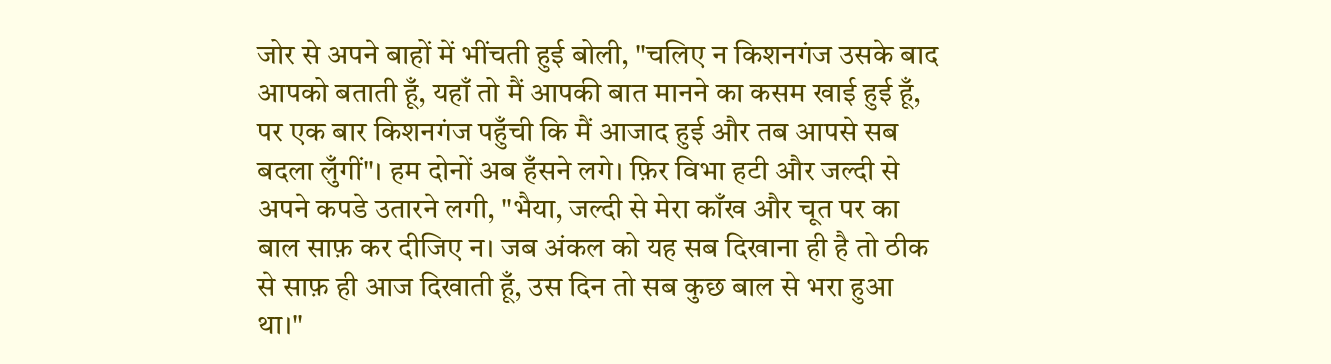जोर से अपने बाहों में भींचती हुई बोली, "चलिए न किशनगंज उसके बाद आपको बताती हूँ, यहाँ तो मैं आपकी बात मानने का कसम खाई हुई हूँ, पर एक बार किशनगंज पहुँची कि मैं आजाद हुई और तब आपसे सब बदला लुँगीं"। हम दोनों अब हँसने लगे। फ़िर विभा हटी और जल्दी से अपने कपडे उतारने लगी, "भैया, जल्दी से मेरा काँख और चूत पर का बाल साफ़ कर दीजिए न। जब अंकल को यह सब दिखाना ही है तो ठीक से साफ़ ही आज दिखाती हूँ, उस दिन तो सब कुछ बाल से भरा हुआ था।"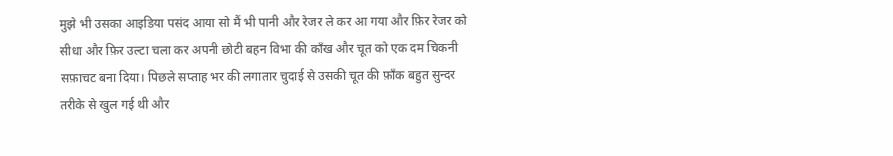मुझे भी उसका आइडिया पसंद आया सो मैं भी पानी और रेजर ले कर आ गया और फ़िर रेजर को सीधा और फ़िर उल्टा चला कर अपनी छोटी बहन विभा की काँख और चूत को एक दम चिकनी सफ़ाचट बना दिया। पिछले सप्ताह भर की लगातार चुदाई से उसकी चूत की फ़ाँक बहुत सुन्दर तरीके से खुल गई थी और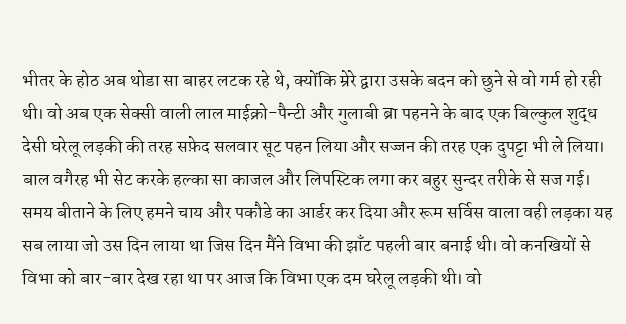भीतर के होठ अब थोडा सा बाहर लटक रहे थे, क्योंकि म्रेरे द्वारा उसके बदन को छुने से वो गर्म हो रही थी। वो अब एक सेक्सी वाली लाल माईक्रो-पैन्टी और गुलाबी ब्रा पहनने के बाद एक बिल्कुल शुद्ध देसी घरेलू लड़की की तरह सफ़ेद सलवार सूट पहन लिया और सज्जन की तरह एक दुपट्टा भी ले लिया। बाल वगैरह भी सेट करके हल्का सा काजल और लिपस्टिक लगा कर बहुर सुन्दर तरीके से सज गई। समय बीताने के लिए हमने चाय और पकौडे का आर्डर कर दिया और रूम सर्विस वाला वही लड़का यह सब लाया जो उस दिन लाया था जिस दिन मैंने विभा की झाँट पहली बार बनाई थी। वो कनखियों से विभा को बार-बार देख रहा था पर आज कि विभा एक दम घरेलू लड़की थी। वो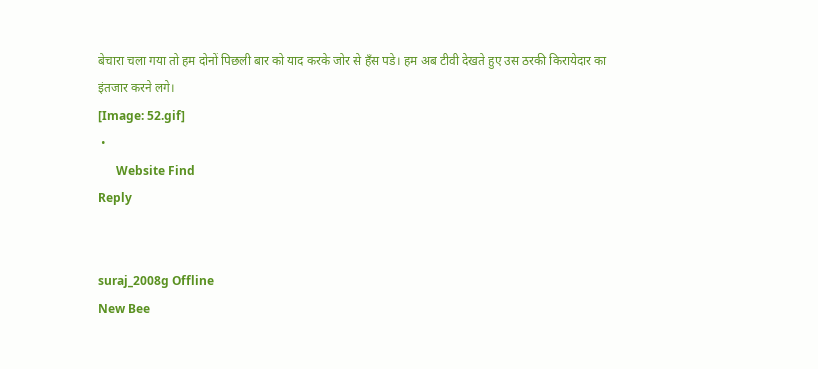बेचारा चला गया तो हम दोनों पिछली बार को याद करके जोर से हँस पडे। हम अब टीवी देखते हुए उस ठरकी किरायेदार का इंतजार करने लगे।
[Image: 52.gif]
 •
      Website Find
Reply


suraj_2008g Offline
New Bee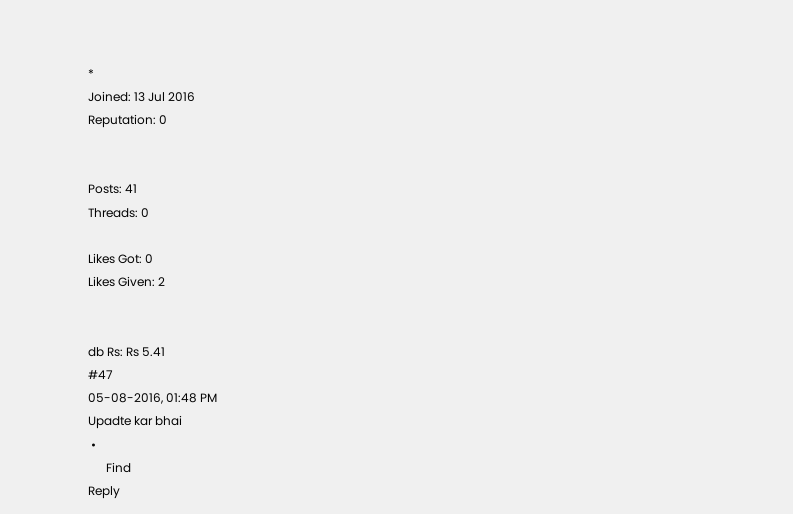*
Joined: 13 Jul 2016
Reputation: 0


Posts: 41
Threads: 0

Likes Got: 0
Likes Given: 2


db Rs: Rs 5.41
#47
05-08-2016, 01:48 PM
Upadte kar bhai
 •
      Find
Reply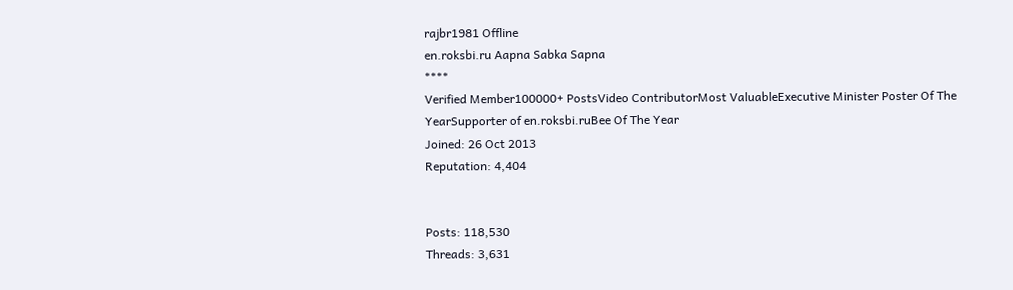rajbr1981 Offline
en.roksbi.ru Aapna Sabka Sapna
****
Verified Member100000+ PostsVideo ContributorMost ValuableExecutive Minister Poster Of The YearSupporter of en.roksbi.ruBee Of The Year
Joined: 26 Oct 2013
Reputation: 4,404


Posts: 118,530
Threads: 3,631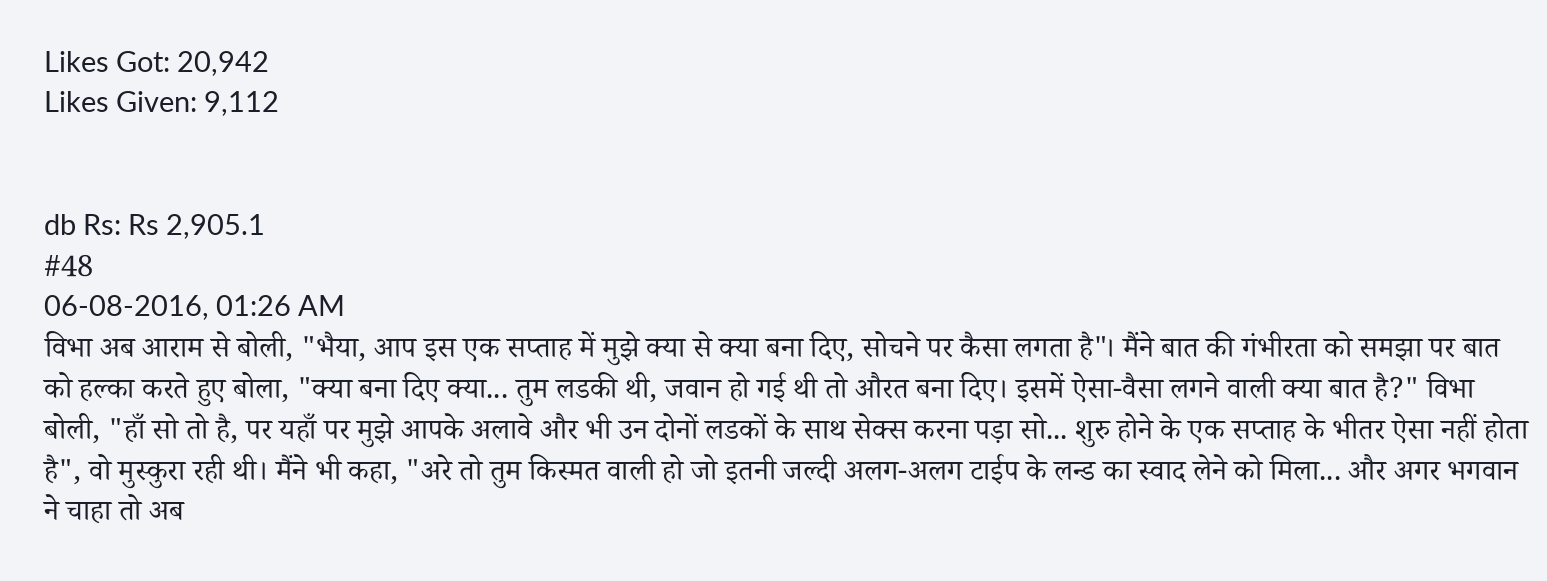Likes Got: 20,942
Likes Given: 9,112


db Rs: Rs 2,905.1
#48
06-08-2016, 01:26 AM
विभा अब आराम से बोली, "भैया, आप इस एक सप्ताह में मुझे क्या से क्या बना दिए, सोचने पर कैसा लगता है"। मैंने बात की गंभीरता को समझा पर बात को हल्का करते हुए बोला, "क्या बना दिए क्या... तुम लडकी थी, जवान हो गई थी तो औरत बना दिए। इसमें ऐसा-वैसा लगने वाली क्या बात है?" विभा बोली, "हाँ सो तो है, पर यहाँ पर मुझे आपके अलावे और भी उन दोनों लडकों के साथ सेक्स करना पड़ा सो... शुरु होने के एक सप्ताह के भीतर ऐसा नहीं होता है", वो मुस्कुरा रही थी। मैंने भी कहा, "अरे तो तुम किस्मत वाली हो जो इतनी जल्दी अलग-अलग टाईप के लन्ड का स्वाद लेने को मिला... और अगर भगवान ने चाहा तो अब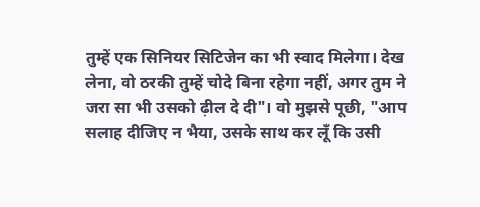तुम्हें एक सिनियर सिटिजेन का भी स्वाद मिलेगा। देख लेना, वो ठरकी तुम्हें चोदे बिना रहेगा नहीं, अगर तुम ने जरा सा भी उसको ढ़ील दे दी"। वो मुझसे पूछी, "आप सलाह दीजिए न भैया, उसके साथ कर लूँ कि उसी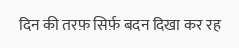दिन की तरफ़ सिर्फ़ बदन दिखा कर रह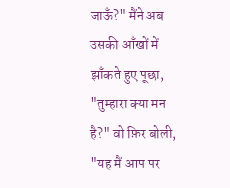जाऊँ?" मैंने अब उसकी आँखों में झाँकते हुए पूछा, "तुम्हारा क्या मन है?" वो फ़िर बोली, "यह मैं आप पर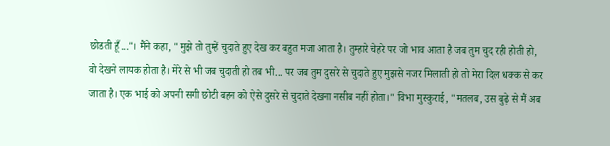छोडती हूँ..."। मैंने कहा, "मुझे तो तुम्हें चुदाते हुए देख कर बहुत मजा आता है। तुम्हारे चेहरे पर जो भाव आता है जब तुम चुद रही होती हो, वो देखने लायक होता है। मेरे से भी जब चुदाती हो तब भी... पर जब तुम दुसरे से चुदाते हुए मुझसे नजर मिलाती हो तो मेरा दिल धक्क से कर जाता है। एक भाई को अपनी सगी छोटी बहन को ऐसे दुसरे से चुदाते देखना नसीब नहीं होता।" विभा मुस्कुराई, "मतलब, उस बुढ़े से मैं अब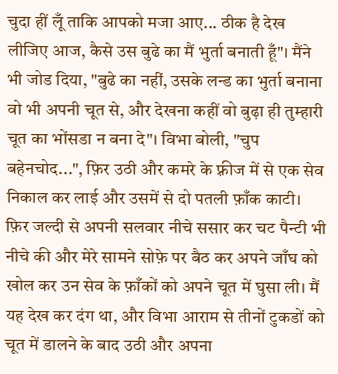चुदा हीं लूँ ताकि आपको मजा आए... ठीक है देख लीजिए आज, कैसे उस बुढे का मैं भुर्ता बनाती हूँ"। मैंने भी जोड दिया, "बुढे का नहीं, उसके लन्ड का भुर्ता बनाना वो भी अपनी चूत से, और देखना कहीं वो बुढ़ा ही तुम्हारी चूत का भोंसडा न बना दे"। विभा बोली, "चुप बहेनचोद...", फ़िर उठी और कमरे के फ़्रीज में से एक सेव निकाल कर लाई और उसमें से दो पतली फ़ाँक काटी। फ़िर जल्दी से अपनी सलवार नीचे ससार कर चट पैन्टी भी नीचे की और मेरे सामने सोफ़े पर बैठ कर अपने जाँघ को खोल कर उन सेव के फ़ाँकों को अपने चूत में घुसा ली। मैं यह देख कर दंग था, और विभा आराम से तीनों टुकडों को चूत में डालने के बाद उठी और अपना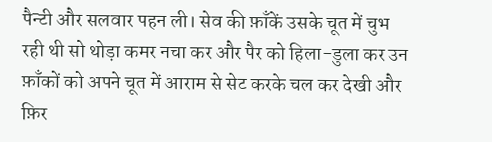पैन्टी और सलवार पहन ली। सेव की फ़ाँकें उसके चूत में चुभ रही थी सो थोड़ा कमर नचा कर और पैर को हिला-डुला कर उन फ़ाँकों को अपने चूत में आराम से सेट करके चल कर देखी और फ़िर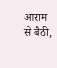आराम से बैठी,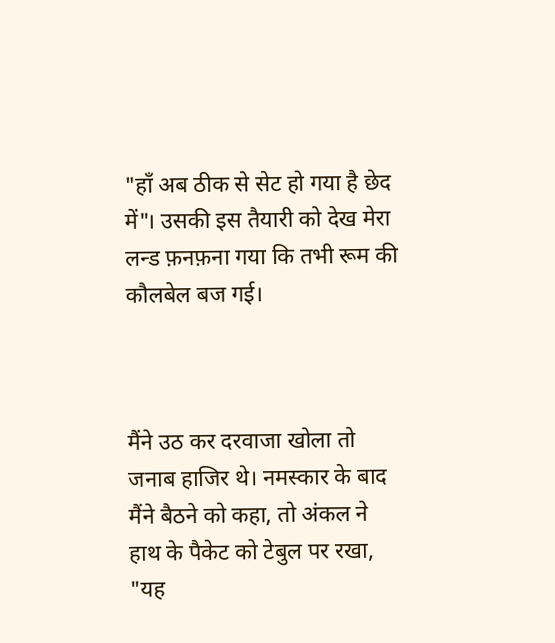"हाँ अब ठीक से सेट हो गया है छेद में"। उसकी इस तैयारी को देख मेरा लन्ड फ़नफ़ना गया कि तभी रूम की कौलबेल बज गई।



मैंने उठ कर दरवाजा खोला तो जनाब हाजिर थे। नमस्कार के बाद मैंने बैठने को कहा, तो अंकल ने हाथ के पैकेट को टेबुल पर रखा, "यह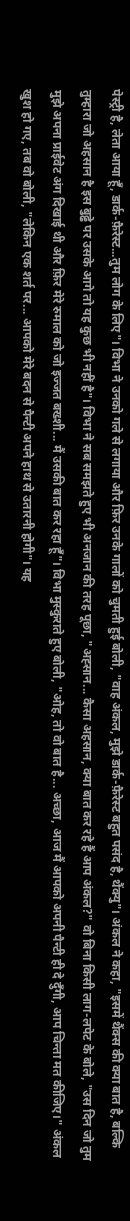पेस्ट्री है, लेता आया हूँ, डार्क-फ़ैरेस्ट...तुम लोग के लिए"। विभा ने उनको गले से लगाया और फ़िर उनके गालों को चुमती हुई बोली, "वाह अंकल, मुझे डार्क-फ़ैरेस्ट बहुत पसंद है, थैंक्यु"। अंकल ने कहा, "इसमें थैंक्स की क्या बात है, बल्कि तुम्हारा जो अहसान है इस बुढ्ढे पर उसके आगे तो यह कुछ भी नहीं है"। विभा ने सब समझते हुए भी अनजान की तरह पूछा, "अह्सान... कैसा अहसान, क्या बात कर रहे हैं आप अंकल?" वो बिना किसी लाग-लपेट के बोले, "उस दिन जो तुम मुझे अपना प्राईवेट अंग दिखाई थी और फ़िर मेरे रुमाल को जो इज्जत बख्शी... मैं उसकी बात कर रहा हूँ"। विभा मुस्कुराते हुए बोली, "ओह, तो वो बात है... अच्छा, आज मैं आपको अपनी पैन्टी ही दे दुँगी, आप चिन्ता मत कीजिए।" अंकल खुश हो गए, तब वो बोली, "लेकिन एक शर्त पर... आपको मेरे बदन से पैन्टी अपने हाथ से उतारनी होगी"। यह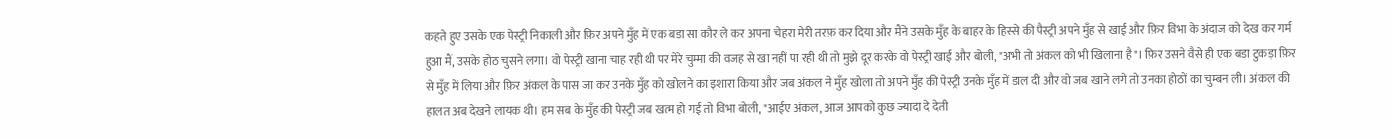कहते हुए उसके एक पेस्ट्री निकाली और फ़िर अपने मुँह में एक बडा सा कौर ले कर अपना चेहरा मेरी तरफ़ कर दिया और मैंने उसके मुँह के बाहर के हिस्से की पैस्ट्री अपने मुँह से खाई और फ़िर विभा के अंदाज को देख कर गर्म हुआ मैं, उसके होठ चुसने लगा। वो पेस्ट्री खाना चाह रही थी पर मेरे चुम्मा की वजह से खा नहीं पा रही थी तो मुझे दूर करके वो पेस्ट्री खाई और बोली, "अभी तो अंकल को भी खिलाना है"। फ़िर उसने वैसे ही एक बडा टुकड़ा फ़िर से मुँह में लिया और फ़िर अंकल के पास जा कर उनके मुँह को खोलने का इशारा किया और जब अंकल ने मुँह खोला तो अपने मुँह की पेस्ट्री उनके मुँह में डाल दी और वो जब खाने लगे तो उनका होठों का चुम्बन ली। अंकल की हालत अब देखने लायक थी। हम सब के मुँह की पेस्ट्री जब खत्म हो गई तो विभा बोली, "आईए अंकल, आज आपको कुछ ज्यादा दे देती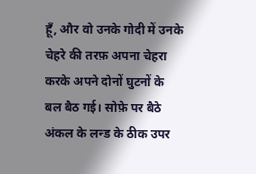हूँ, और वो उनके गोदी में उनके चेहरे की तरफ़ अपना चेहरा करके अपने दोनों घुटनों के बल बैठ गई। सोफ़े पर बैठे अंकल के लन्ड के ठीक उपर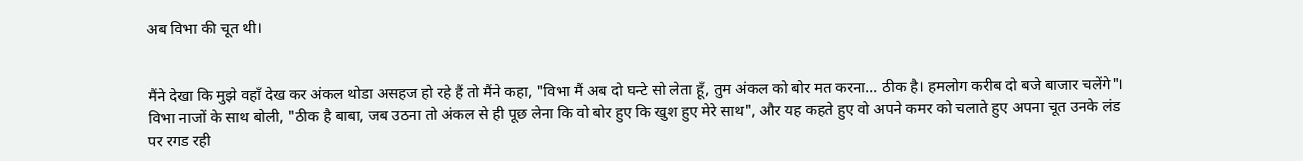अब विभा की चूत थी।


मैंने देखा कि मुझे वहाँ देख कर अंकल थोडा असहज हो रहे हैं तो मैंने कहा, "विभा मैं अब दो घन्टे सो लेता हूँ, तुम अंकल को बोर मत करना... ठीक है। हमलोग करीब दो बजे बाजार चलेंगे"। विभा नाजों के साथ बोली, "ठीक है बाबा, जब उठना तो अंकल से ही पूछ लेना कि वो बोर हुए कि खुश हुए मेरे साथ", और यह कहते हुए वो अपने कमर को चलाते हुए अपना चूत उनके लंड पर रगड रही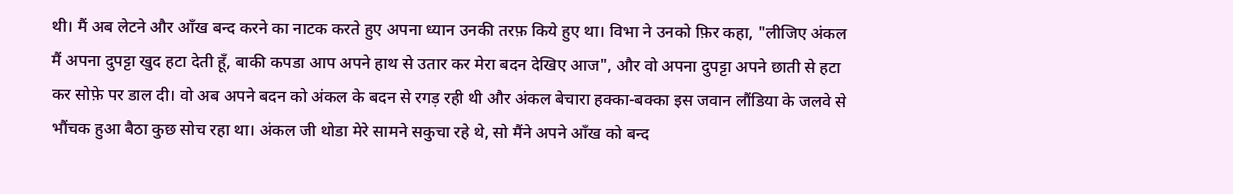थी। मैं अब लेटने और आँख बन्द करने का नाटक करते हुए अपना ध्यान उनकी तरफ़ किये हुए था। विभा ने उनको फ़िर कहा, "लीजिए अंकल मैं अपना दुपट्टा खुद हटा देती हूँ, बाकी कपडा आप अपने हाथ से उतार कर मेरा बदन देखिए आज", और वो अपना दुपट्टा अपने छाती से हटा कर सोफ़े पर डाल दी। वो अब अपने बदन को अंकल के बदन से रगड़ रही थी और अंकल बेचारा हक्का-बक्का इस जवान लौंडिया के जलवे से भौंचक हुआ बैठा कुछ सोच रहा था। अंकल जी थोडा मेरे सामने सकुचा रहे थे, सो मैंने अपने आँख को बन्द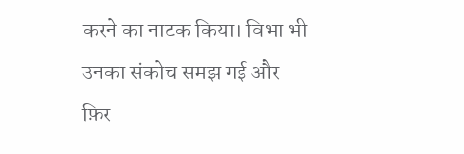करने का नाटक किया। विभा भी उनका संकोच समझ गई और फ़िर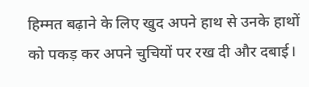हिम्मत बढ़ाने के लिए खुद अपने हाथ से उनके हाथों को पकड़ कर अपने चुचियों पर रख दी और दबाई।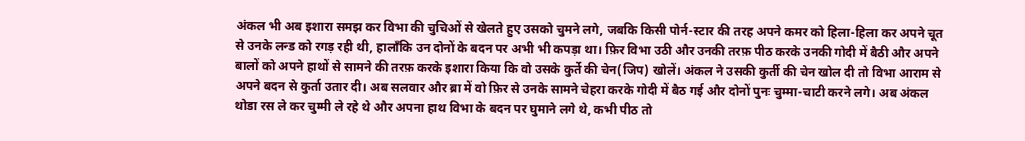अंकल भी अब इशारा समझ कर विभा की चुचिओं से खेलते हुए उसको चुमने लगे, जबकि किसी पोर्न-स्टार की तरह अपने कमर को हिला-हिला कर अपने चूत से उनके लन्ड को रगड़ रही थी, हालाँकि उन दोनों के बदन पर अभी भी कपड़ा था। फ़िर विभा उठी और उनकी तरफ़ पीठ करके उनकी गोदी में बैठी और अपने बालों को अपने हाथों से सामने की तरफ़ करके इशारा किया कि वो उसके कुर्ते की चेन(जिप) खोलें। अंकल ने उसकी कुर्ती की चेन खोल दी तो विभा आराम से अपने बदन से कुर्ता उतार दी। अब सलवार और ब्रा में वो फ़िर से उनके सामने चेहरा करके गोदी में बैठ गई और दोनों पुनः चुम्मा-चाटी करने लगे। अब अंकल थोडा रस ले कर चुम्मी ले रहे थे और अपना हाथ विभा के बदन पर घुमाने लगे थे, कभी पीठ तो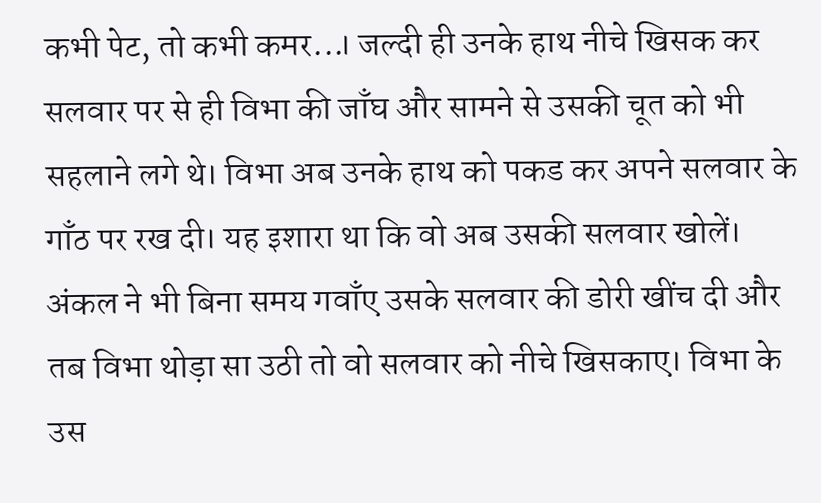कभी पेट, तो कभी कमर...। जल्दी ही उनके हाथ नीचे खिसक कर सलवार पर से ही विभा की जाँघ और सामने से उसकी चूत को भी सहलाने लगे थे। विभा अब उनके हाथ को पकड कर अपने सलवार के गाँठ पर रख दी। यह इशारा था कि वो अब उसकी सलवार खोलें। अंकल ने भी बिना समय गवाँए उसके सलवार की डोरी खींच दी और तब विभा थोड़ा सा उठी तो वो सलवार को नीचे खिसकाए। विभा के उस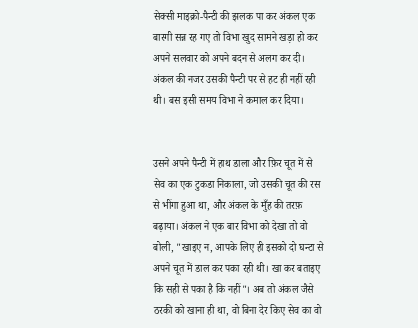सेक्सी माइक्रो-पैन्टी की झलक पा कर अंकल एक बारगी सन्न रह गए तो विभा खुद सामने खड़ा हो कर अपने सलवार को अपने बदन से अलग कर दी। अंकल की नजर उसकी पैन्टी पर से हट ही नहीं रही थी। बस इसी समय विभा ने कमाल कर दिया।


उसने अपने पैन्टी में हाथ डाला और फ़िर चूत में से सेव का एक टुकडा निकाला, जो उसकी चूत की रस से भींगा हुआ था, और अंकल के मुँह की तरफ़ बढ़ाया। अंकल ने एक बार विभा को देखा तो वो बोली, "खाइए न, आपके लिए ही इसको दो घन्टा से अपने चूत में डाल कर पका रही थी। खा कर बताइए कि सही से पका है कि नहीं"। अब तो अंकल जैसे ठरकी को खाना ही था, वो बिना देर किए सेव का वो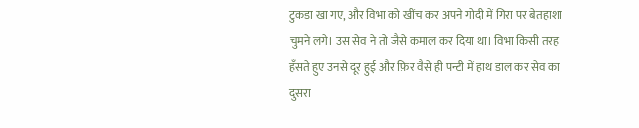टुकडा खा गए, और विभा को खींच कर अपने गोदी में गिरा पर बेतहाशा चुमने लगे। उस सेव ने तो जैसे कमाल कर दिया था। विभा किसी तरह हँसते हुए उनसे दूर हुई और फ़िर वैसे ही पन्टी में हाथ डाल कर सेव का दुसरा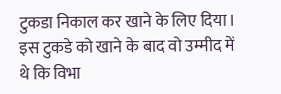टुकडा निकाल कर खाने के लिए दिया। इस टुकडे को खाने के बाद वो उम्मीद में थे कि विभा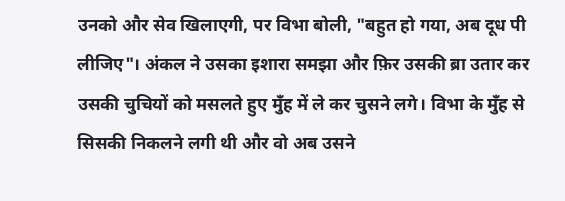उनको और सेव खिलाएगी, पर विभा बोली, "बहुत हो गया, अब दूध पी लीजिए"। अंकल ने उसका इशारा समझा और फ़िर उसकी ब्रा उतार कर उसकी चुचियों को मसलते हुए मुँह में ले कर चुसने लगे। विभा के मुँह से सिसकी निकलने लगी थी और वो अब उसने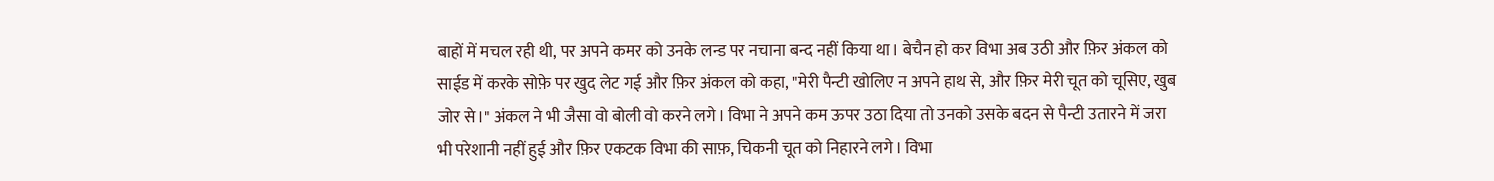बाहों में मचल रही थी, पर अपने कमर को उनके लन्ड पर नचाना बन्द नहीं किया था। बेचैन हो कर विभा अब उठी और फ़िर अंकल को साईड में करके सोफ़े पर खुद लेट गई और फ़िर अंकल को कहा, "मेरी पैन्टी खोलिए न अपने हाथ से, और फ़िर मेरी चूत को चूसिए, खुब जोर से।" अंकल ने भी जैसा वो बोली वो करने लगे। विभा ने अपने कम ऊपर उठा दिया तो उनको उसके बदन से पैन्टी उतारने में जरा भी परेशानी नहीं हुई और फ़िर एकटक विभा की साफ़, चिकनी चूत को निहारने लगे। विभा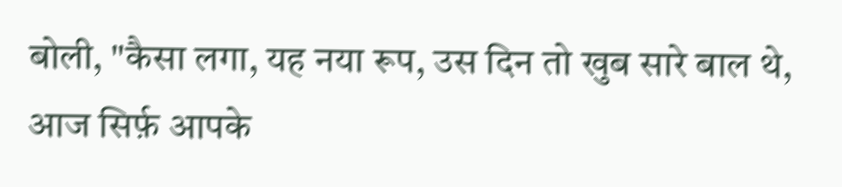बोली, "कैसा लगा, यह नया रूप, उस दिन तो खुब सारे बाल थे, आज सिर्फ़ आपके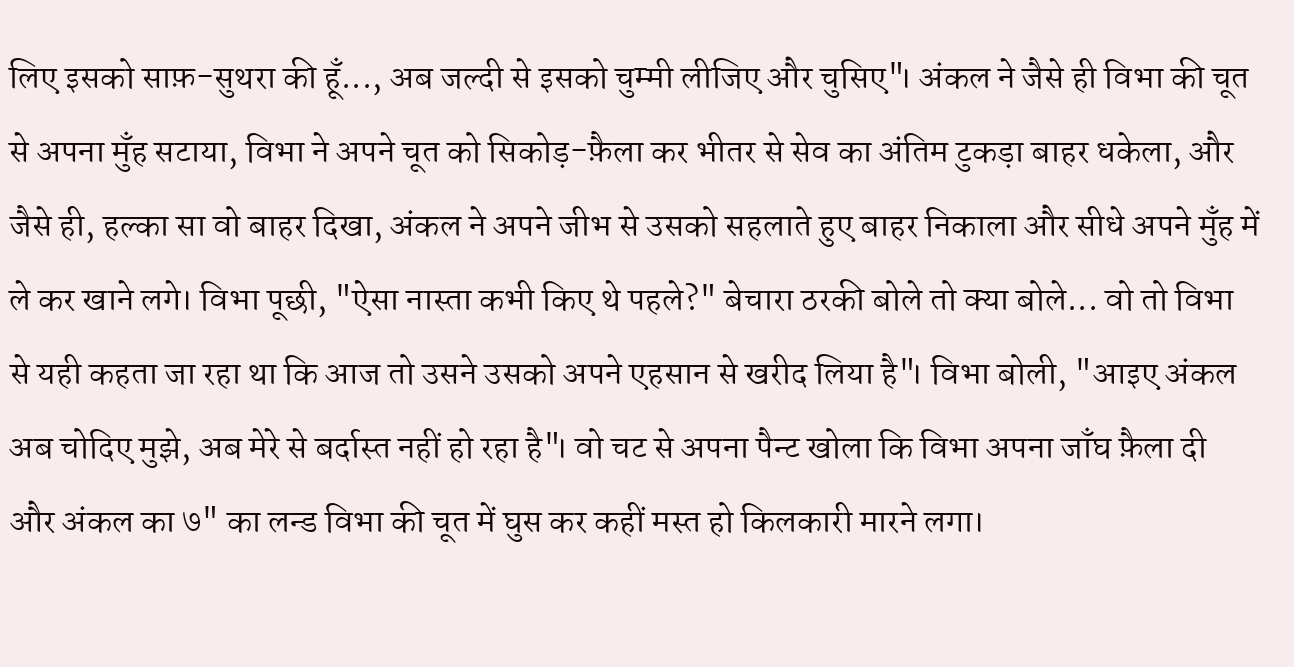लिए इसको साफ़-सुथरा की हूँ..., अब जल्दी से इसको चुम्मी लीजिए और चुसिए"। अंकल ने जैसे ही विभा की चूत से अपना मुँह सटाया, विभा ने अपने चूत को सिकोड़-फ़ैला कर भीतर से सेव का अंतिम टुकड़ा बाहर धकेला, और जैसे ही, हल्का सा वो बाहर दिखा, अंकल ने अपने जीभ से उसको सहलाते हुए बाहर निकाला और सीधे अपने मुँह में ले कर खाने लगे। विभा पूछी, "ऐसा नास्ता कभी किए थे पहले?" बेचारा ठरकी बोले तो क्या बोले... वो तो विभा से यही कहता जा रहा था कि आज तो उसने उसको अपने एहसान से खरीद लिया है"। विभा बोली, "आइए अंकल अब चोदिए मुझे, अब मेरे से बर्दास्त नहीं हो रहा है"। वो चट से अपना पैन्ट खोला कि विभा अपना जाँघ फ़ैला दी और अंकल का ७" का लन्ड विभा की चूत में घुस कर कहीं मस्त हो किलकारी मारने लगा।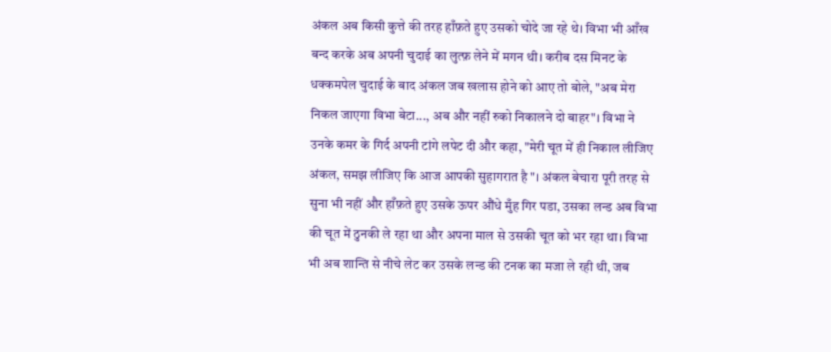अंकल अब किसी कुत्ते की तरह हाँफ़ते हुए उसको चोदे जा रहे थे। विभा भी आँख बन्द करके अब अपनी चुदाई का लुत्फ़ लेने में मगन थी। करीब दस मिनट के धक्कमपेल चुदाई के बाद अंकल जब खलास होने को आए तो बोले, "अब मेरा निकल जाएगा विभा बेटा..., अब और नहीं रुको निकालने दो बाहर"। विभा ने उनके कमर के गिर्द अपनी टांगे लपेट दी और कहा, "मेरी चूत में ही निकाल लीजिए अंकल, समझ लीजिए कि आज आपकी सुहागरात है"। अंकल बेचारा पूरी तरह से सुना भी नहीं और हाँफ़ते हुए उसके ऊपर औंधे मुँह गिर पडा, उसका लन्ड अब विभा की चूत में ठुनकी ले रहा था और अपना माल से उसकी चूत को भर रहा था। विभा भी अब शान्ति से नीचे लेट कर उसके लन्ड की टनक का मजा ले रही थी, जब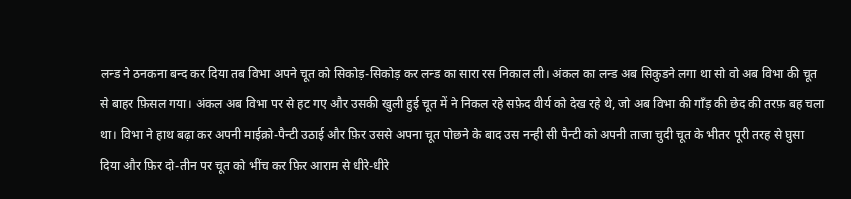लन्ड ने ठनकना बन्द कर दिया तब विभा अपने चूत को सिकोड़-सिकोड़ कर लन्ड का सारा रस निकाल ली। अंकल का लन्ड अब सिकुडने लगा था सो वो अब विभा की चूत से बाहर फ़िसल गया। अंकल अब विभा पर से हट गए और उसकी खुली हुई चूत में ने निकल रहे सफ़ेद वीर्य को देख रहे थे, जो अब विभा की गाँड़ की छेद की तरफ़ बह चला था। विभा ने हाथ बढ़ा कर अपनी माईक्रो-पैन्टी उठाई और फ़िर उससे अपना चूत पोछने के बाद उस नन्ही सी पैन्टी को अपनी ताजा चुदी चूत के भीतर पूरी तरह से घुसा दिया और फ़िर दो-तीन पर चूत को भींच कर फ़िर आराम से धीरे-धीरे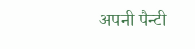अपनी पैन्टी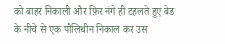को बाहर निकाली और फ़िर नंगे ही टहलते हुए बेड के नीचे से एक पौलिथीन निकाल कर उस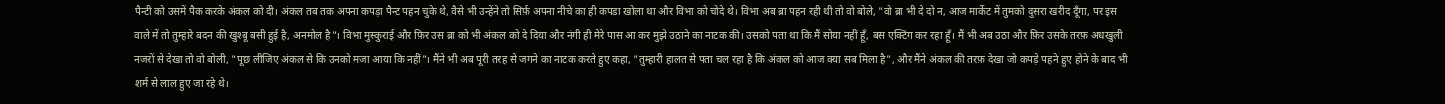पैन्टी को उसमें पैक करके अंकल को दी। अंकल तब तक अपना कपड़ा पैन्ट पहन चुके थे, वैसे भी उन्हेंने तो सिर्फ़ अपना नीचे का ही कपडा खोला था और विभा को चोदे थे। विभा अब ब्रा पहन रही थी तो वो बोले, "वो ब्रा भी दे दो न, आज मार्केट में तुमको दुसरा खरीद दूँगा, पर इस वाले में तो तुम्हारे बदन की खुश्बू बसी हुई है, अनमोल है"। विभा मुस्कुराई और फ़िर उस ब्रा को भी अंकल को दे दिया और नंगी ही मेरे पास आ कर मुझे उठाने का नाटक की। उसको पता था कि मैं सोया नहीं हूँ, बस एक्टिंग कर रहा हूँ। मैं भी अब उठा और फ़िर उसके तरफ़ अधखुली नजरों से देखा तो वो बोली, "पूछ लीजिए अंकल से कि उनको मजा आया कि नहीं"। मैंने भी अब पूरी तरह से जगने का नाटक करते हुए कहा, "तुम्हारी हालत से पता चल रहा है कि अंकल को आज क्या सब मिला है", और मैंने अंकल की तरफ़ देखा जो कपड़े पहने हुए होने के बाद भी शर्म से लाल हुए जा रहे थे।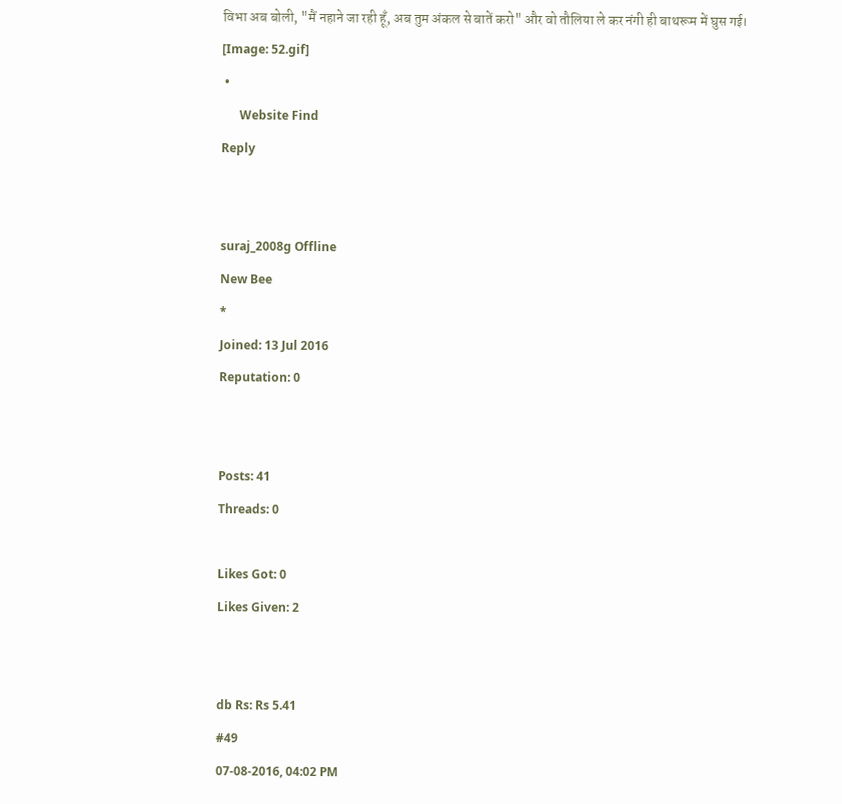विभा अब बोली, "मैं नहाने जा रही हूँ, अब तुम अंकल से बातें करो" और वो तौलिया ले कर नंगी ही बाथरूम में घुस गई।
[Image: 52.gif]
 •
      Website Find
Reply


suraj_2008g Offline
New Bee
*
Joined: 13 Jul 2016
Reputation: 0


Posts: 41
Threads: 0

Likes Got: 0
Likes Given: 2


db Rs: Rs 5.41
#49
07-08-2016, 04:02 PM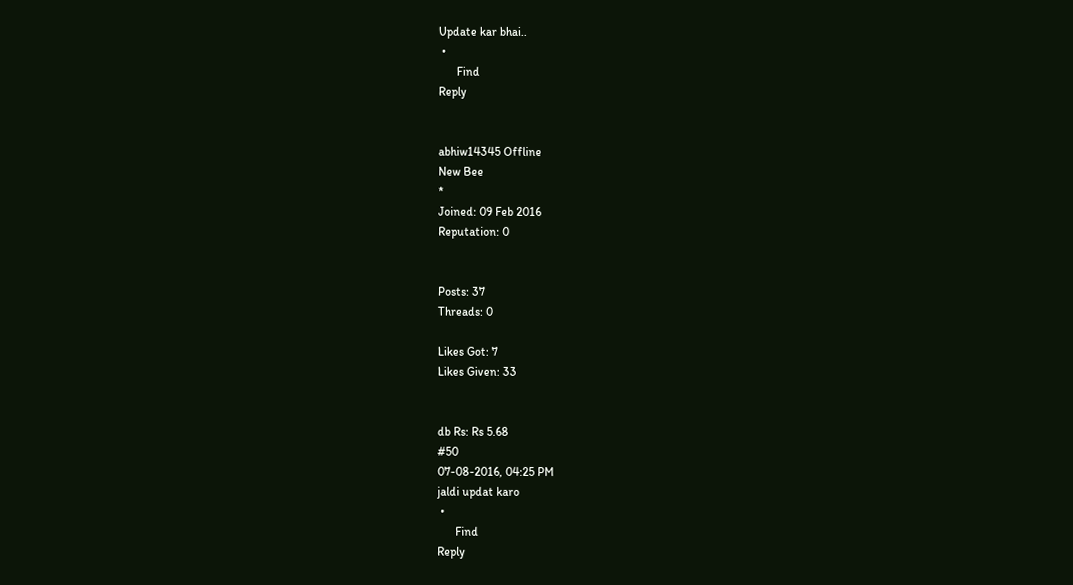Update kar bhai..
 •
      Find
Reply


abhiw14345 Offline
New Bee
*
Joined: 09 Feb 2016
Reputation: 0


Posts: 37
Threads: 0

Likes Got: 7
Likes Given: 33


db Rs: Rs 5.68
#50
07-08-2016, 04:25 PM
jaldi updat karo
 •
      Find
Reply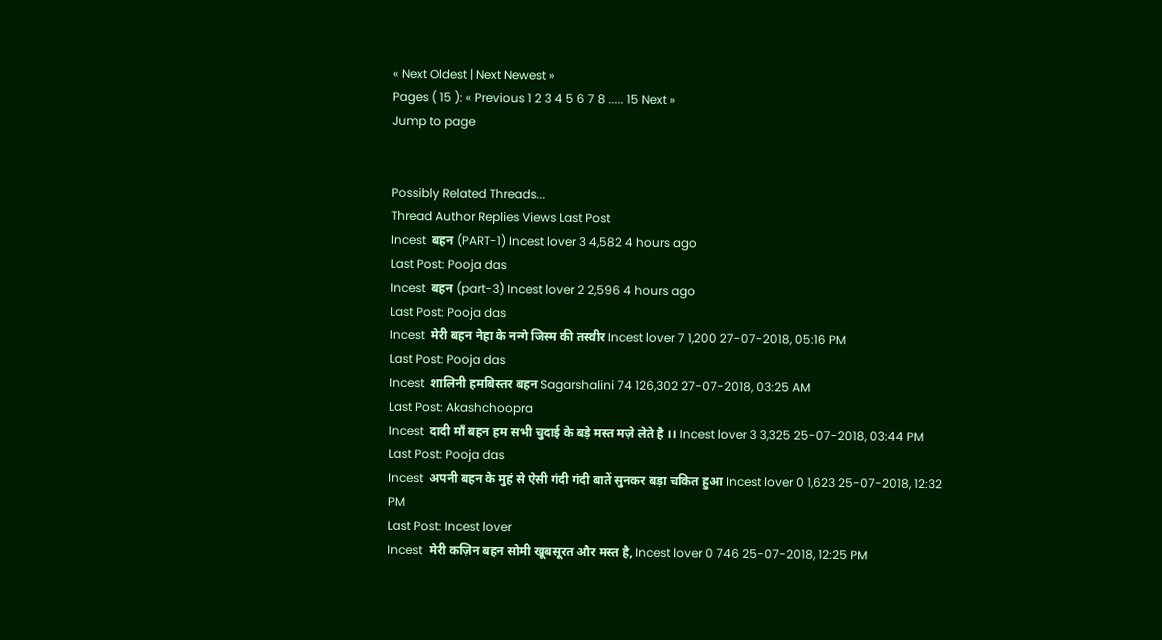« Next Oldest | Next Newest »
Pages ( 15 ): « Previous 1 2 3 4 5 6 7 8 ..... 15 Next »
Jump to page


Possibly Related Threads...
Thread Author Replies Views Last Post
Incest  बहन (PART-1) Incest lover 3 4,582 4 hours ago
Last Post: Pooja das
Incest  बहन (part-3) Incest lover 2 2,596 4 hours ago
Last Post: Pooja das
Incest  मेरी बहन नेहा के नन्गे जिस्म की तस्वीर Incest lover 7 1,200 27-07-2018, 05:16 PM
Last Post: Pooja das
Incest  शालिनी हमबिस्तर बहन Sagarshalini 74 126,302 27-07-2018, 03:25 AM
Last Post: Akashchoopra
Incest  दादी माँ बहन हम सभी चुदाई के बड़े मस्त मज़े लेते है ।। Incest lover 3 3,325 25-07-2018, 03:44 PM
Last Post: Pooja das
Incest  अपनी बहन के मुहं से ऐसी गंदी गंदी बातें सुनकर बड़ा चकित हुआ Incest lover 0 1,623 25-07-2018, 12:32 PM
Last Post: Incest lover
Incest  मेरी कज़िन बहन सोमी खूबसूरत और मस्त है, Incest lover 0 746 25-07-2018, 12:25 PM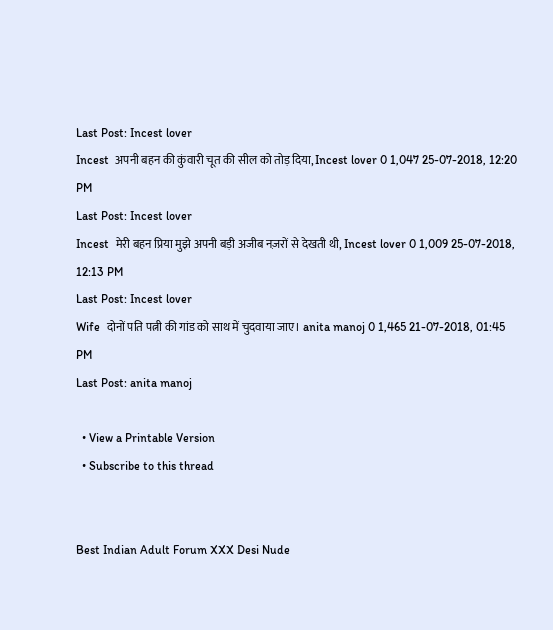Last Post: Incest lover
Incest  अपनी बहन की कुंवारी चूत की सील को तोड़ दिया, Incest lover 0 1,047 25-07-2018, 12:20 PM
Last Post: Incest lover
Incest  मेरी बहन प्रिया मुझे अपनी बड़ी अजीब नज़रों से देखती थी, Incest lover 0 1,009 25-07-2018, 12:13 PM
Last Post: Incest lover
Wife  दोनों पति पत्नी की गांड को साथ में चुदवाया जाए। anita manoj 0 1,465 21-07-2018, 01:45 PM
Last Post: anita manoj

  • View a Printable Version
  • Subscribe to this thread


Best Indian Adult Forum XXX Desi Nude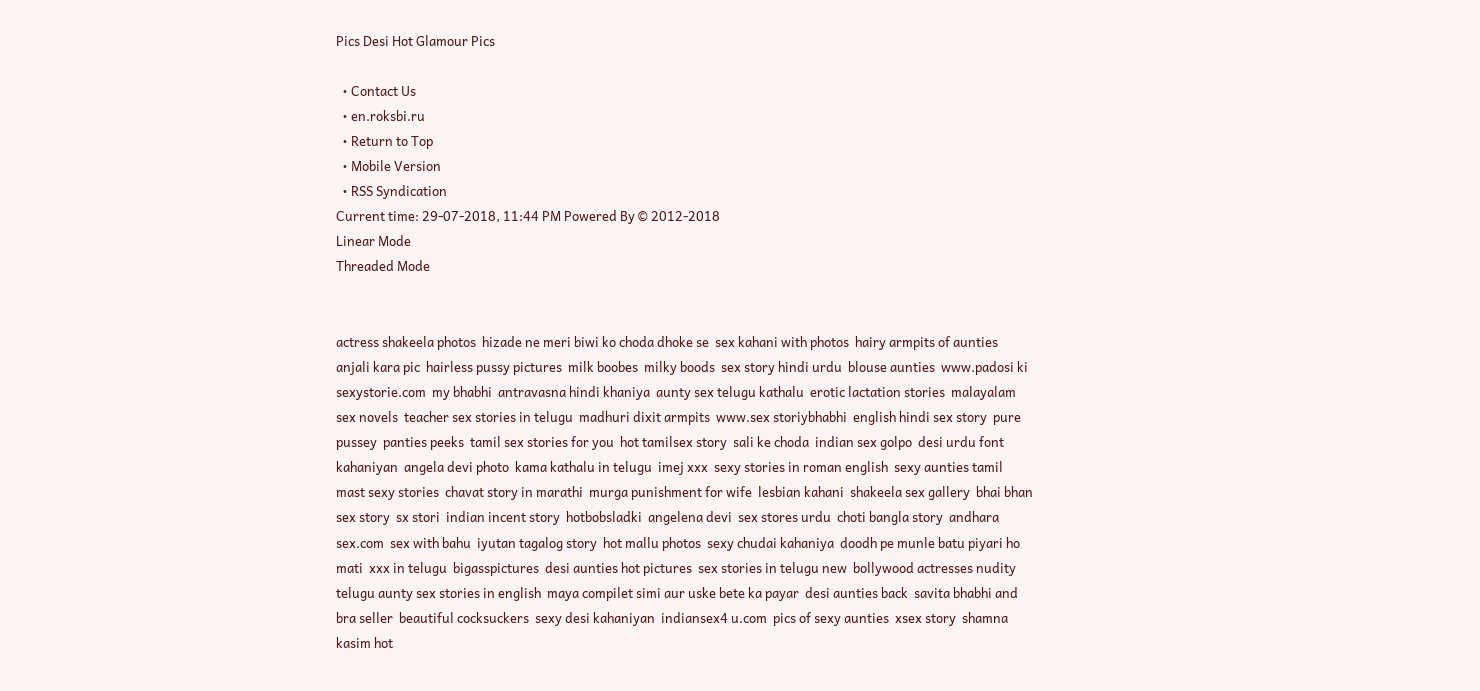Pics Desi Hot Glamour Pics

  • Contact Us
  • en.roksbi.ru
  • Return to Top
  • Mobile Version
  • RSS Syndication
Current time: 29-07-2018, 11:44 PM Powered By © 2012-2018
Linear Mode
Threaded Mode


actress shakeela photos  hizade ne meri biwi ko choda dhoke se  sex kahani with photos  hairy armpits of aunties  anjali kara pic  hairless pussy pictures  milk boobes  milky boods  sex story hindi urdu  blouse aunties  www.padosi ki sexystorie.com  my bhabhi  antravasna hindi khaniya  aunty sex telugu kathalu  erotic lactation stories  malayalam sex novels  teacher sex stories in telugu  madhuri dixit armpits  www.sex storiybhabhi  english hindi sex story  pure pussey  panties peeks  tamil sex stories for you  hot tamilsex story  sali ke choda  indian sex golpo  desi urdu font kahaniyan  angela devi photo  kama kathalu in telugu  imej xxx  sexy stories in roman english  sexy aunties tamil  mast sexy stories  chavat story in marathi  murga punishment for wife  lesbian kahani  shakeela sex gallery  bhai bhan sex story  sx stori  indian incent story  hotbobsladki  angelena devi  sex stores urdu  choti bangla story  andhara sex.com  sex with bahu  iyutan tagalog story  hot mallu photos  sexy chudai kahaniya  doodh pe munle batu piyari ho mati  xxx in telugu  bigasspictures  desi aunties hot pictures  sex stories in telugu new  bollywood actresses nudity  telugu aunty sex stories in english  maya compilet simi aur uske bete ka payar  desi aunties back  savita bhabhi and bra seller  beautiful cocksuckers  sexy desi kahaniyan  indiansex4 u.com  pics of sexy aunties  xsex story  shamna kasim hot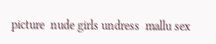picture  nude girls undress  mallu sex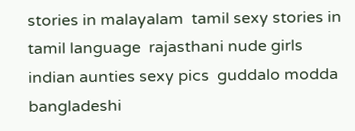stories in malayalam  tamil sexy stories in tamil language  rajasthani nude girls  indian aunties sexy pics  guddalo modda  bangladeshi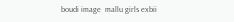boudi image  mallu girls exbii